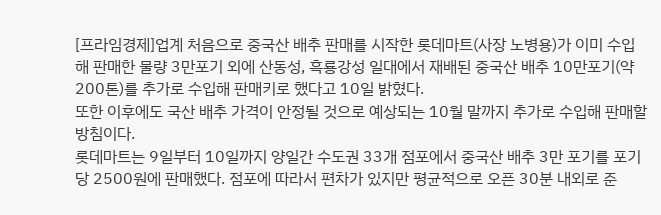[프라임경제]업계 처음으로 중국산 배추 판매를 시작한 롯데마트(사장 노병용)가 이미 수입해 판매한 물량 3만포기 외에 산동성, 흑룡강성 일대에서 재배된 중국산 배추 10만포기(약200톤)를 추가로 수입해 판매키로 했다고 10일 밝혔다.
또한 이후에도 국산 배추 가격이 안정될 것으로 예상되는 10월 말까지 추가로 수입해 판매할 방침이다.
롯데마트는 9일부터 10일까지 양일간 수도권 33개 점포에서 중국산 배추 3만 포기를 포기당 2500원에 판매했다. 점포에 따라서 편차가 있지만 평균적으로 오픈 30분 내외로 준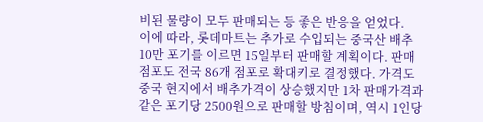비된 물량이 모두 판매되는 등 좋은 반응을 얻었다.
이에 따라, 롯데마트는 추가로 수입되는 중국산 배추 10만 포기를 이르면 15일부터 판매할 계획이다. 판매 점포도 전국 86개 점포로 확대키로 결정했다. 가격도 중국 현지에서 배추가격이 상승했지만 1차 판매가격과 같은 포기당 2500원으로 판매할 방침이며, 역시 1인당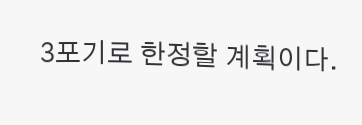3포기로 한정할 계획이다.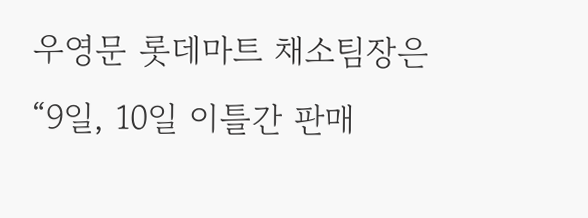우영문 롯데마트 채소팀장은 “9일, 10일 이틀간 판매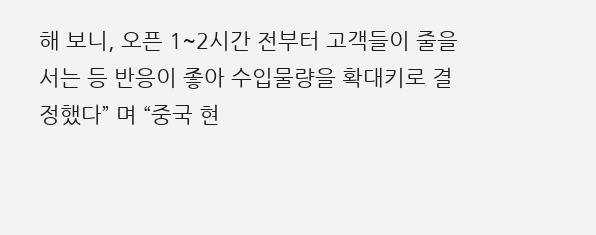해 보니, 오픈 1~2시간 전부터 고객들이 줄을 서는 등 반응이 좋아 수입물량을 확대키로 결정했다” 며 “중국 현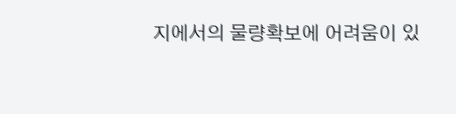지에서의 물량확보에 어려움이 있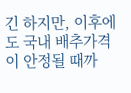긴 하지만, 이후에도 국내 배추가격이 안정될 때까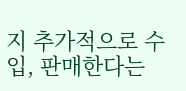지 추가적으로 수입, 판매한다는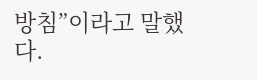방침”이라고 말했다.